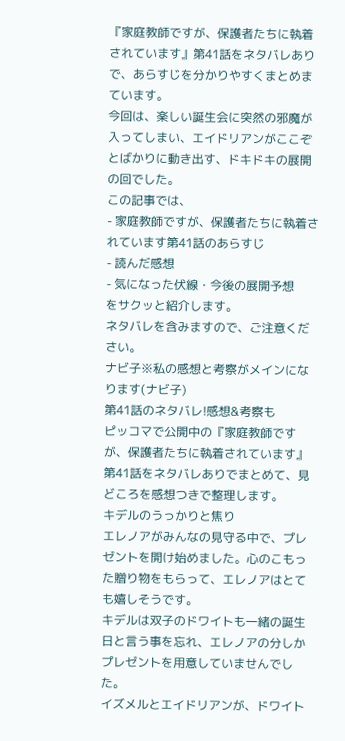『家庭教師ですが、保護者たちに執着されています』第41話をネタバレありで、あらすじを分かりやすくまとめまています。
今回は、楽しい誕生会に突然の邪魔が入ってしまい、エイドリアンがここぞとばかりに動き出す、ドキドキの展開の回でした。
この記事では、
- 家庭教師ですが、保護者たちに執着されています第41話のあらすじ
- 読んだ感想
- 気になった伏線・今後の展開予想
をサクッと紹介します。
ネタバレを含みますので、ご注意ください。
ナビ子※私の感想と考察がメインになります(ナビ子)
第41話のネタバレ!感想&考察も
ピッコマで公開中の『家庭教師ですが、保護者たちに執着されています』第41話をネタバレありでまとめて、見どころを感想つきで整理します。
キデルのうっかりと焦り
エレノアがみんなの見守る中で、プレゼントを開け始めました。心のこもった贈り物をもらって、エレノアはとても嬉しそうです。
キデルは双子のドワイトも一緒の誕生日と言う事を忘れ、エレノアの分しかプレゼントを用意していませんでした。
イズメルとエイドリアンが、ドワイト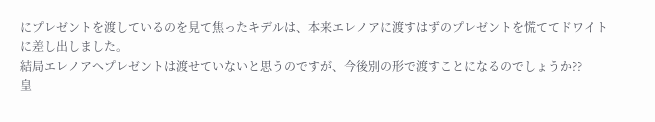にプレゼントを渡しているのを見て焦ったキデルは、本来エレノアに渡すはずのプレゼントを慌ててドワイトに差し出しました。
結局エレノアへプレゼントは渡せていないと思うのですが、今後別の形で渡すことになるのでしょうか??
皇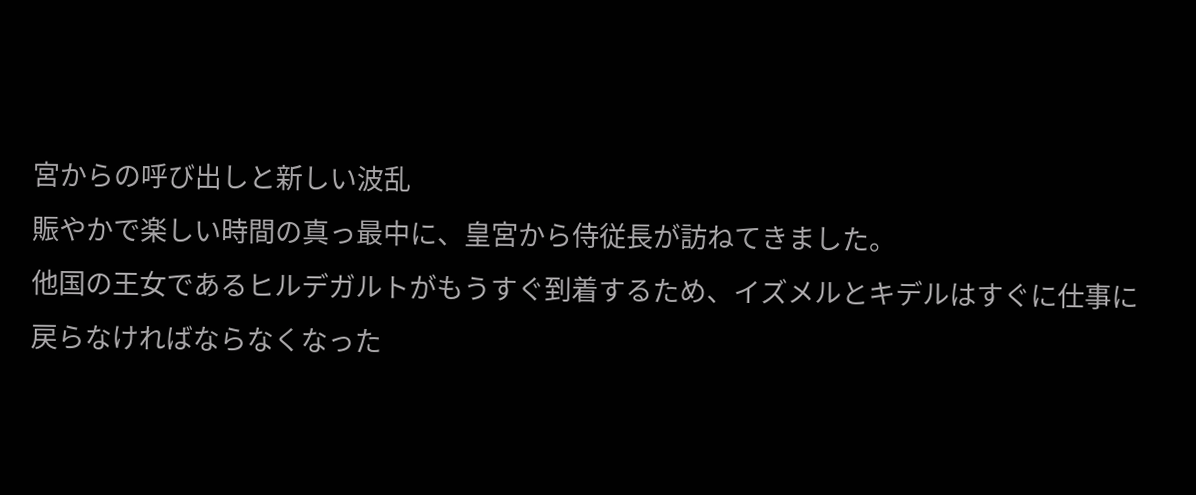宮からの呼び出しと新しい波乱
賑やかで楽しい時間の真っ最中に、皇宮から侍従長が訪ねてきました。
他国の王女であるヒルデガルトがもうすぐ到着するため、イズメルとキデルはすぐに仕事に戻らなければならなくなった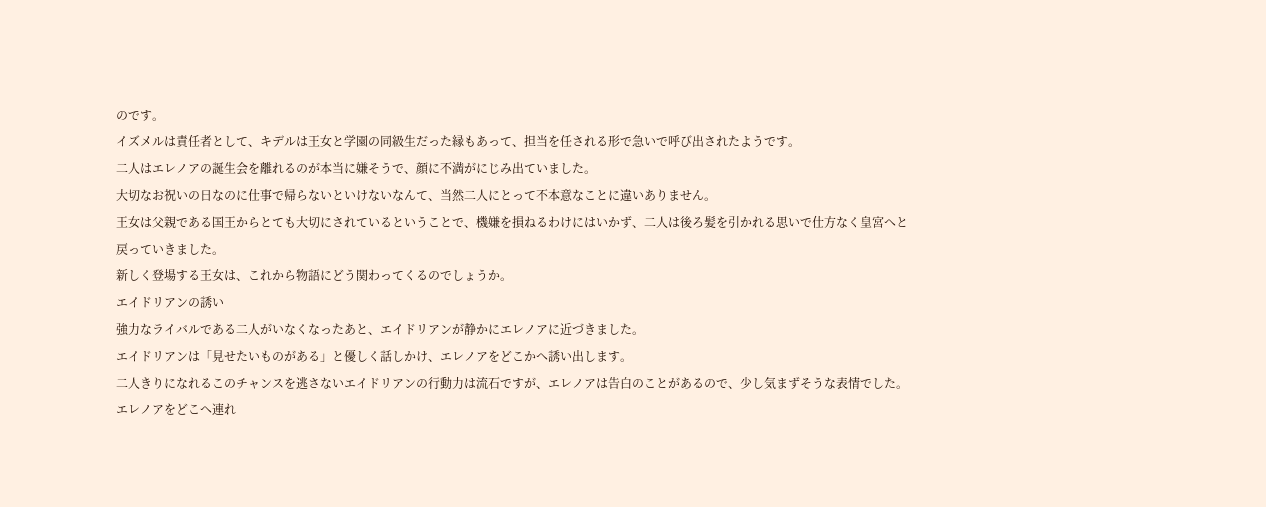のです。
イズメルは責任者として、キデルは王女と学園の同級生だった縁もあって、担当を任される形で急いで呼び出されたようです。
二人はエレノアの誕生会を離れるのが本当に嫌そうで、顔に不満がにじみ出ていました。
大切なお祝いの日なのに仕事で帰らないといけないなんて、当然二人にとって不本意なことに違いありません。
王女は父親である国王からとても大切にされているということで、機嫌を損ねるわけにはいかず、二人は後ろ髪を引かれる思いで仕方なく皇宮へと戻っていきました。
新しく登場する王女は、これから物語にどう関わってくるのでしょうか。
エイドリアンの誘い
強力なライバルである二人がいなくなったあと、エイドリアンが静かにエレノアに近づきました。
エイドリアンは「見せたいものがある」と優しく話しかけ、エレノアをどこかへ誘い出します。
二人きりになれるこのチャンスを逃さないエイドリアンの行動力は流石ですが、エレノアは告白のことがあるので、少し気まずそうな表情でした。
エレノアをどこへ連れ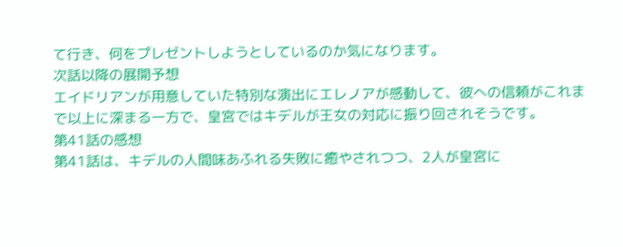て行き、何をプレゼントしようとしているのか気になります。
次話以降の展開予想
エイドリアンが用意していた特別な演出にエレノアが感動して、彼への信頼がこれまで以上に深まる一方で、皇宮ではキデルが王女の対応に振り回されそうです。
第41話の感想
第41話は、キデルの人間味あふれる失敗に癒やされつつ、2人が皇宮に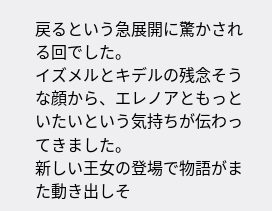戻るという急展開に驚かされる回でした。
イズメルとキデルの残念そうな顔から、エレノアともっといたいという気持ちが伝わってきました。
新しい王女の登場で物語がまた動き出しそ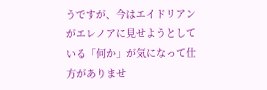うですが、今はエイドリアンがエレノアに見せようとしている「何か」が気になって仕方がありませ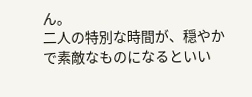ん。
二人の特別な時間が、穏やかで素敵なものになるといい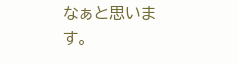なぁと思います。